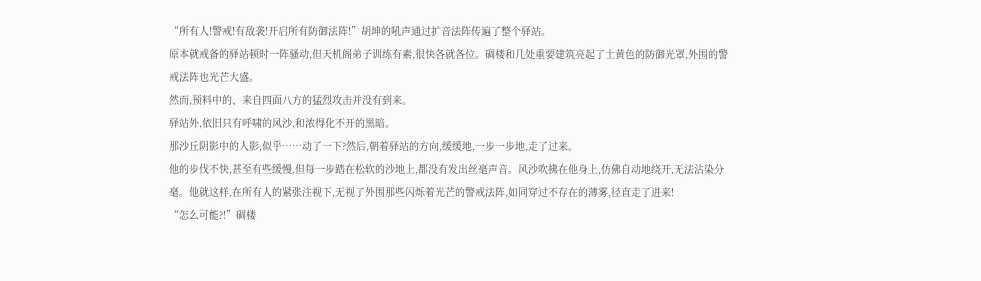“所有人!警戒!有敌袭!开启所有防御法阵!”胡坤的吼声通过扩音法阵传遍了整个驿站。
原本就戒备的驿站顿时一阵骚动,但天机阁弟子训练有素,很快各就各位。碉楼和几处重要建筑亮起了土黄色的防御光罩,外围的警戒法阵也光芒大盛。
然而,预料中的、来自四面八方的猛烈攻击并没有到来。
驿站外,依旧只有呼啸的风沙,和浓得化不开的黑暗。
那沙丘阴影中的人影,似乎……动了一下?然后,朝着驿站的方向,缓缓地,一步一步地,走了过来。
他的步伐不快,甚至有些缓慢,但每一步踏在松软的沙地上,都没有发出丝毫声音。风沙吹拂在他身上,仿佛自动地绕开,无法沾染分毫。他就这样,在所有人的紧张注视下,无视了外围那些闪烁着光芒的警戒法阵,如同穿过不存在的薄雾,径直走了进来!
“怎么可能?!”碉楼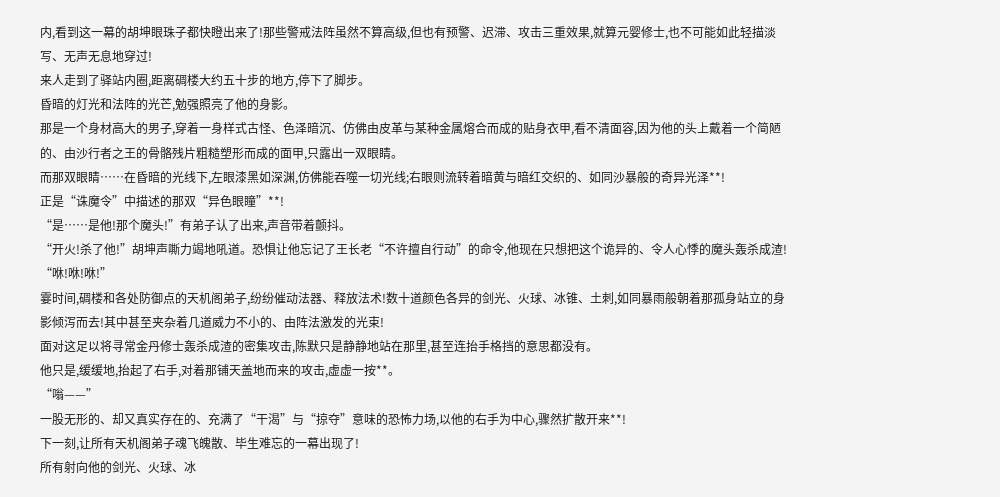内,看到这一幕的胡坤眼珠子都快瞪出来了!那些警戒法阵虽然不算高级,但也有预警、迟滞、攻击三重效果,就算元婴修士,也不可能如此轻描淡写、无声无息地穿过!
来人走到了驿站内圈,距离碉楼大约五十步的地方,停下了脚步。
昏暗的灯光和法阵的光芒,勉强照亮了他的身影。
那是一个身材高大的男子,穿着一身样式古怪、色泽暗沉、仿佛由皮革与某种金属熔合而成的贴身衣甲,看不清面容,因为他的头上戴着一个简陋的、由沙行者之王的骨骼残片粗糙塑形而成的面甲,只露出一双眼睛。
而那双眼睛……在昏暗的光线下,左眼漆黑如深渊,仿佛能吞噬一切光线;右眼则流转着暗黄与暗红交织的、如同沙暴般的奇异光泽**!
正是“诛魔令”中描述的那双“异色眼瞳”**!
“是……是他!那个魔头!”有弟子认了出来,声音带着颤抖。
“开火!杀了他!”胡坤声嘶力竭地吼道。恐惧让他忘记了王长老“不许擅自行动”的命令,他现在只想把这个诡异的、令人心悸的魔头轰杀成渣!
“咻!咻!咻!”
霎时间,碉楼和各处防御点的天机阁弟子,纷纷催动法器、释放法术!数十道颜色各异的剑光、火球、冰锥、土刺,如同暴雨般朝着那孤身站立的身影倾泻而去!其中甚至夹杂着几道威力不小的、由阵法激发的光束!
面对这足以将寻常金丹修士轰杀成渣的密集攻击,陈默只是静静地站在那里,甚至连抬手格挡的意思都没有。
他只是,缓缓地,抬起了右手,对着那铺天盖地而来的攻击,虚虚一按**。
“嗡——”
一股无形的、却又真实存在的、充满了“干渴”与“掠夺”意味的恐怖力场,以他的右手为中心,骤然扩散开来**!
下一刻,让所有天机阁弟子魂飞魄散、毕生难忘的一幕出现了!
所有射向他的剑光、火球、冰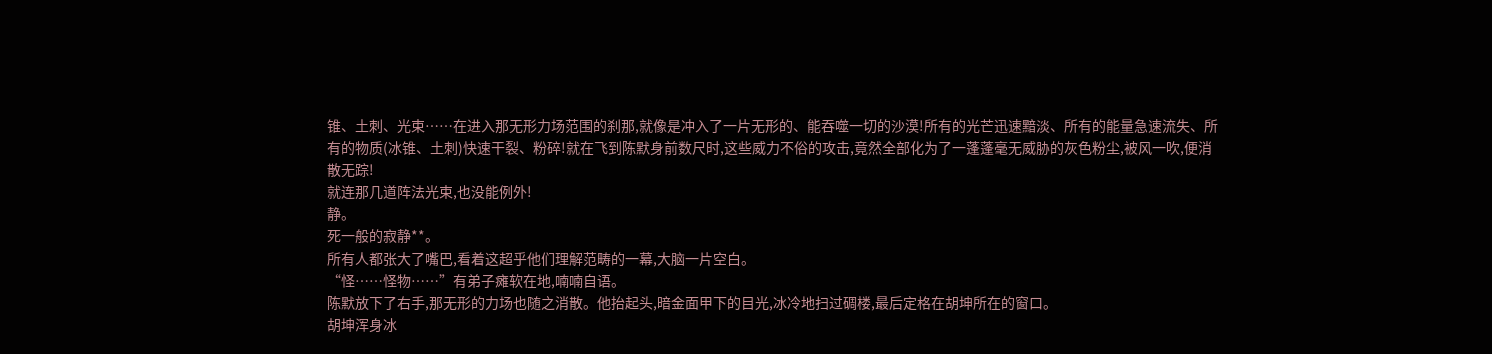锥、土刺、光束……在进入那无形力场范围的刹那,就像是冲入了一片无形的、能吞噬一切的沙漠!所有的光芒迅速黯淡、所有的能量急速流失、所有的物质(冰锥、土刺)快速干裂、粉碎!就在飞到陈默身前数尺时,这些威力不俗的攻击,竟然全部化为了一蓬蓬毫无威胁的灰色粉尘,被风一吹,便消散无踪!
就连那几道阵法光束,也没能例外!
静。
死一般的寂静**。
所有人都张大了嘴巴,看着这超乎他们理解范畴的一幕,大脑一片空白。
“怪……怪物……”有弟子瘫软在地,喃喃自语。
陈默放下了右手,那无形的力场也随之消散。他抬起头,暗金面甲下的目光,冰冷地扫过碉楼,最后定格在胡坤所在的窗口。
胡坤浑身冰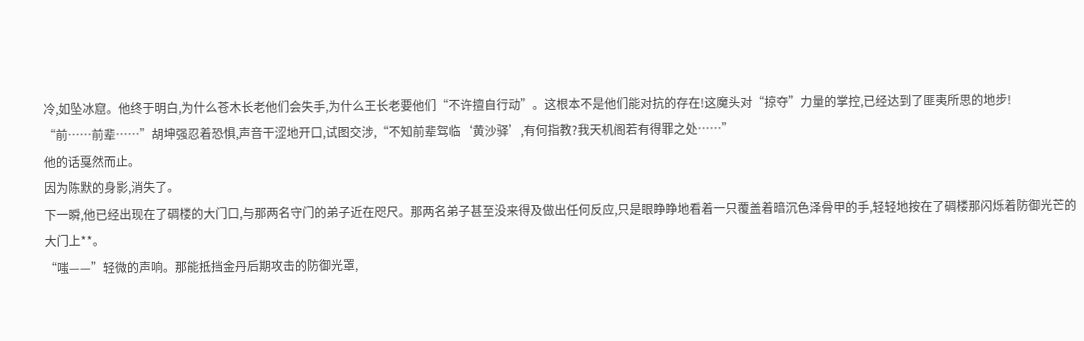冷,如坠冰窟。他终于明白,为什么苍木长老他们会失手,为什么王长老要他们“不许擅自行动”。这根本不是他们能对抗的存在!这魔头对“掠夺”力量的掌控,已经达到了匪夷所思的地步!
“前……前辈……”胡坤强忍着恐惧,声音干涩地开口,试图交涉,“不知前辈驾临‘黄沙驿’,有何指教?我天机阁若有得罪之处……”
他的话戛然而止。
因为陈默的身影,消失了。
下一瞬,他已经出现在了碉楼的大门口,与那两名守门的弟子近在咫尺。那两名弟子甚至没来得及做出任何反应,只是眼睁睁地看着一只覆盖着暗沉色泽骨甲的手,轻轻地按在了碉楼那闪烁着防御光芒的大门上**。
“嗤——”轻微的声响。那能抵挡金丹后期攻击的防御光罩,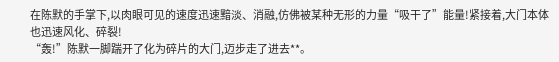在陈默的手掌下,以肉眼可见的速度迅速黯淡、消融,仿佛被某种无形的力量“吸干了”能量!紧接着,大门本体也迅速风化、碎裂!
“轰!”陈默一脚踹开了化为碎片的大门,迈步走了进去**。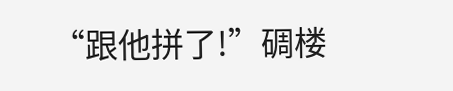“跟他拼了!”碉楼